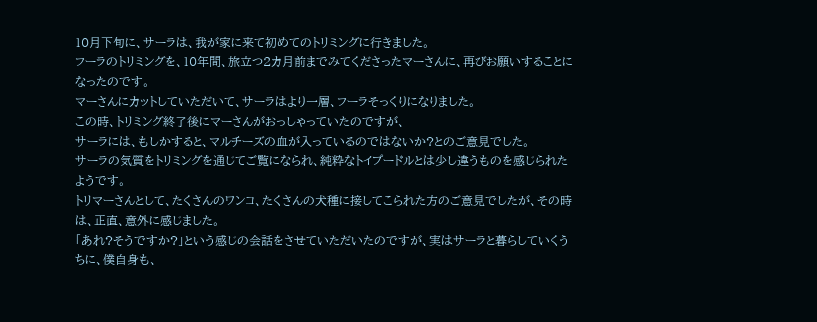10月下旬に、サーラは、我が家に来て初めてのトリミングに行きました。
フーラのトリミングを、10年間、旅立つ2カ月前までみてくださったマーさんに、再びお願いすることになったのです。
マーさんにカットしていただいて、サーラはより一層、フーラそっくりになりました。
この時、トリミング終了後にマーさんがおっしゃっていたのですが、
サーラには、もしかすると、マルチーズの血が入っているのではないか?とのご意見でした。
サーラの気質をトリミングを通じてご覧になられ、純粋なトイプードルとは少し違うものを感じられたようです。
トリマーさんとして、たくさんのワンコ、たくさんの犬種に接してこられた方のご意見でしたが、その時は、正直、意外に感じました。
「あれ?そうですか?」という感じの会話をさせていただいたのですが、実はサーラと暮らしていくうちに、僕自身も、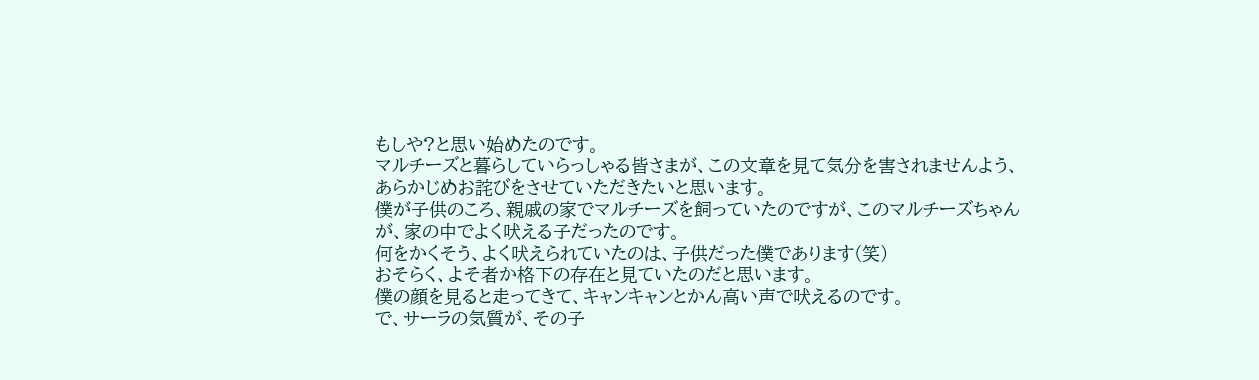もしや?と思い始めたのです。
マルチーズと暮らしていらっしゃる皆さまが、この文章を見て気分を害されませんよう、あらかじめお詫びをさせていただきたいと思います。
僕が子供のころ、親戚の家でマルチーズを飼っていたのですが、このマルチーズちゃんが、家の中でよく吠える子だったのです。
何をかくそう、よく吠えられていたのは、子供だった僕であります(笑)
おそらく、よそ者か格下の存在と見ていたのだと思います。
僕の顔を見ると走ってきて、キャンキャンとかん高い声で吠えるのです。
で、サーラの気質が、その子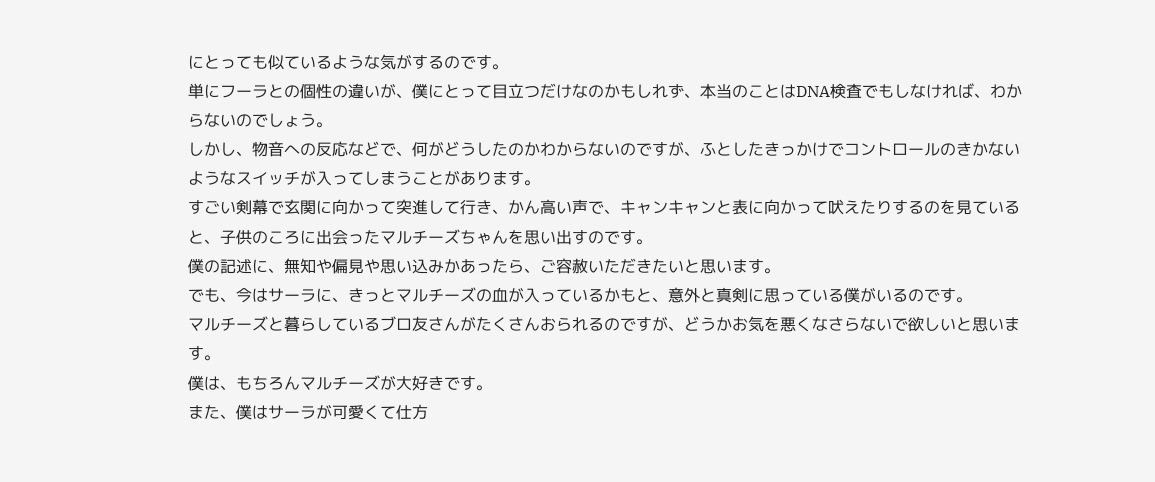にとっても似ているような気がするのです。
単にフーラとの個性の違いが、僕にとって目立つだけなのかもしれず、本当のことはDNA検査でもしなければ、わからないのでしょう。
しかし、物音への反応などで、何がどうしたのかわからないのですが、ふとしたきっかけでコントロールのきかないようなスイッチが入ってしまうことがあります。
すごい剣幕で玄関に向かって突進して行き、かん高い声で、キャンキャンと表に向かって吠えたりするのを見ていると、子供のころに出会ったマルチーズちゃんを思い出すのです。
僕の記述に、無知や偏見や思い込みかあったら、ご容赦いただきたいと思います。
でも、今はサーラに、きっとマルチーズの血が入っているかもと、意外と真剣に思っている僕がいるのです。
マルチーズと暮らしているブロ友さんがたくさんおられるのですが、どうかお気を悪くなさらないで欲しいと思います。
僕は、もちろんマルチーズが大好きです。
また、僕はサーラが可愛くて仕方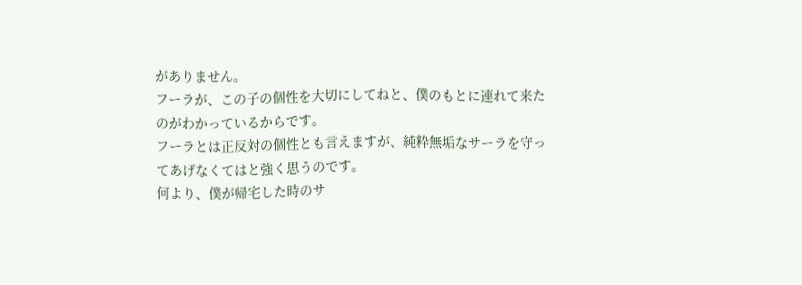がありません。
フーラが、この子の個性を大切にしてねと、僕のもとに連れて来たのがわかっているからです。
フーラとは正反対の個性とも言えますが、純粋無垢なサーラを守ってあげなくてはと強く思うのです。
何より、僕が帰宅した時のサ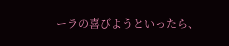ーラの喜びようといったら、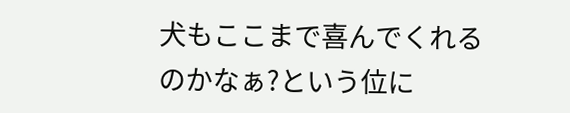犬もここまで喜んでくれるのかなぁ?という位に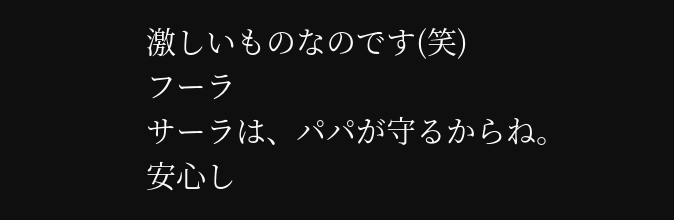激しいものなのです(笑)
フーラ
サーラは、パパが守るからね。
安心し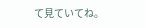て見ていてね。